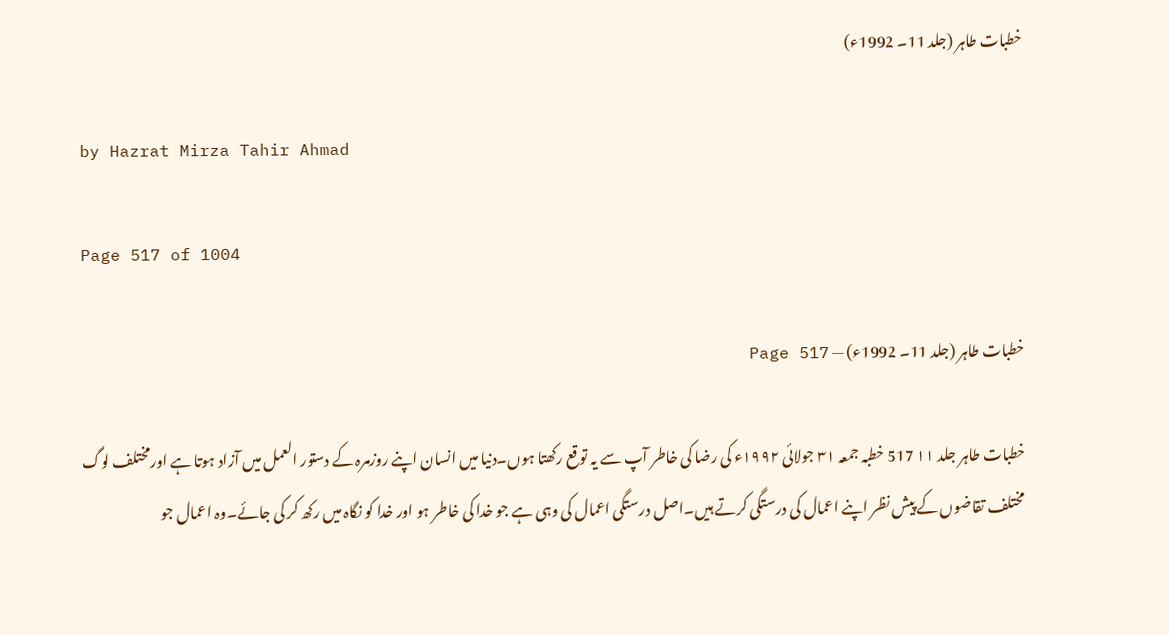خطبات طاہر (جلد 11۔ 1992ء)

by Hazrat Mirza Tahir Ahmad

Page 517 of 1004

خطبات طاہر (جلد 11۔ 1992ء) — Page 517

خطبات طاہر جلد ۱۱ 517 خطبہ جمعہ ۳۱ جولائی ۱۹۹۲ء کی رضا کی خاطر آپ سے یہ توقع رکھتا ہوں۔دنیا میں انسان اپنے روزمرہ کے دستور العمل میں آزاد ہوتا ہے اورمختلف لوگ مختلف تقاضوں کے پیش نظر اپنے اعمال کی درستگی کرتے ہیں۔اصل درستگی اعمال کی وہی ہے جو خدا کی خاطر ہو اور خدا کو نگاہ میں رکھ کر کی جائے۔وہ اعمال جو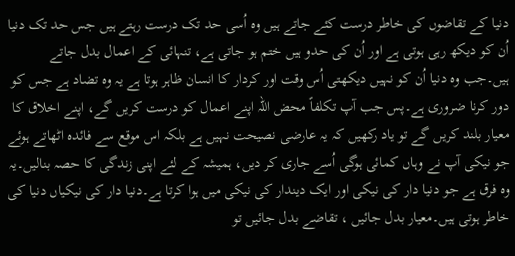دنیا کے تقاضوں کی خاطر درست کئے جاتے ہیں وہ اُسی حد تک درست رہتے ہیں جس حد تک دنیا اُن کو دیکھ رہی ہوتی ہے اور اُن کی حدو ہیں ختم ہو جاتی ہے، تنہائی کے اعمال بدل جاتے ہیں۔جب وہ دنیا اُن کو نہیں دیکھتی اُس وقت اور کردار کا انسان ظاہر ہوتا ہے یہ وہ تضاد ہے جس کو دور کرنا ضروری ہے۔پس جب آپ تکلفاً محض اللہ اپنے اعمال کو درست کریں گے، اپنے اخلاق کا معیار بلند کریں گے تو یاد رکھیں کہ یہ عارضی نصیحت نہیں ہے بلکہ اس موقع سے فائدہ اٹھاتے ہوئے جو نیکی آپ نے وہاں کمائی ہوگی اُسے جاری کر دیں، ہمیشہ کے لئے اپنی زندگی کا حصہ بنالیں۔یہ وہ فرق ہے جو دنیا دار کی نیکی اور ایک دیندار کی نیکی میں ہوا کرتا ہے۔دنیا دار کی نیکیاں دنیا کی خاطر ہوتی ہیں۔معیار بدل جائیں ، تقاضے بدل جائیں تو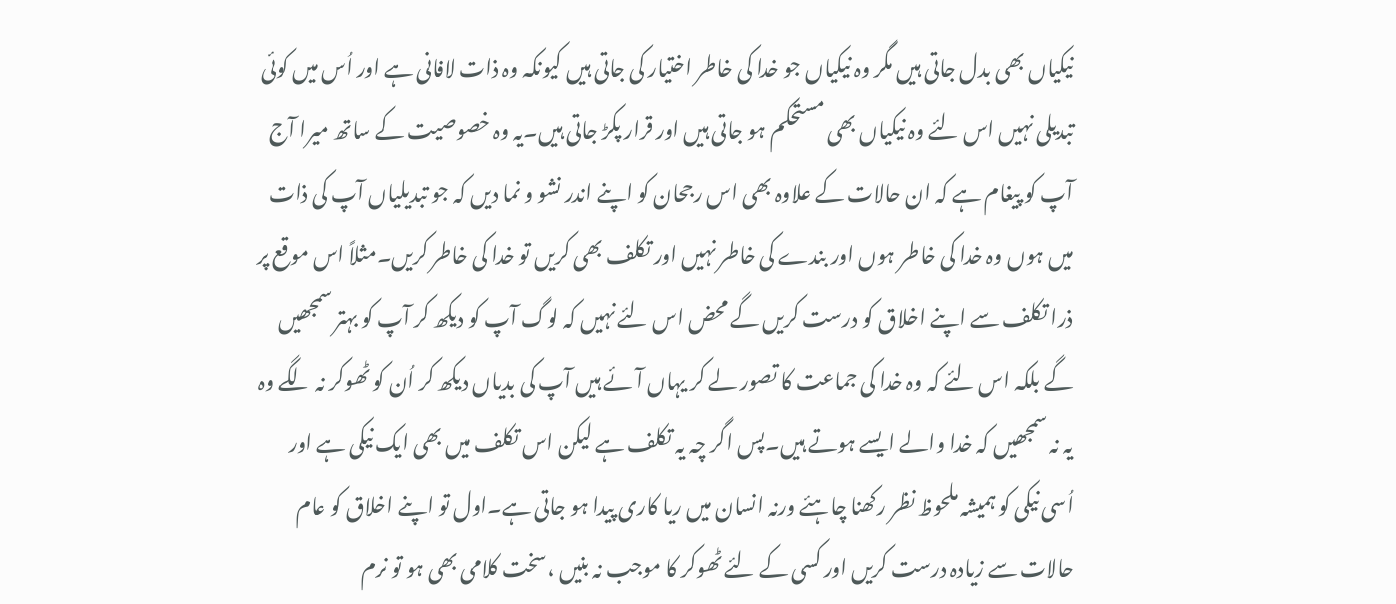نیکیاں بھی بدل جاتی ہیں مگر وہ نیکیاں جو خدا کی خاطر اختیار کی جاتی ہیں کیونکہ وہ ذات لافانی ہے اور اُس میں کوئی تبدیلی نہیں اس لئے وہ نیکیاں بھی مستحکم ہو جاتی ہیں اور قرار پکڑ جاتی ہیں۔یہ وہ خصوصیت کے ساتھ میرا آج آپ کو پیغام ہے کہ ان حالات کے علاوہ بھی اس رجحان کو اپنے اندر نشو و نما دیں کہ جو تبدیلیاں آپ کی ذات میں ہوں وہ خدا کی خاطر ہوں اور بندے کی خاطر نہیں اور تکلف بھی کریں تو خدا کی خاطر کریں۔مثلاً اس موقع پر ذرا تکلف سے اپنے اخلاق کو درست کریں گے محض اس لئے نہیں کہ لوگ آپ کو دیکھ کر آپ کو بہتر سمجھیں گے بلکہ اس لئے کہ وہ خدا کی جماعت کا تصور لے کر یہاں آئے ہیں آپ کی بدیاں دیکھ کر اُن کو ٹھوکر نہ لگے وہ یہ نہ سمجھیں کہ خدا والے ایسے ہوتے ہیں۔پس اگر چہ یہ تکلف ہے لیکن اس تکلف میں بھی ایک نیکی ہے اور اُسی نیکی کو ہمیشہ ملحوظ نظر رکھنا چاہئے ورنہ انسان میں ریا کاری پیدا ہو جاتی ہے۔اول تو اپنے اخلاق کو عام حالات سے زیادہ درست کریں اور کسی کے لئے ٹھوکر کا موجب نہ بنیں ،سخت کلامی بھی ہو تو نرم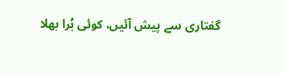گفتاری سے پیش آئیں، کوئی بُرا بھلا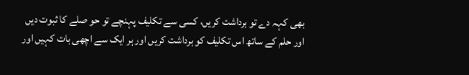بھی کہہ دے تو برداشت کریں، کسی سے تکلیف پہنچے تو حو صلے کا ثبوت دیں اور حلم کے ساتھ اس تکلیف کو برداشت کریں اور ہر ایک سے اچھی بات کہیں اور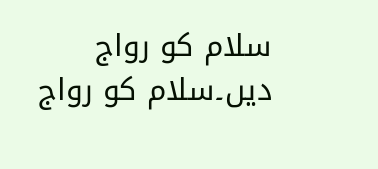سلام کو رواج دیں۔سلام کو رواج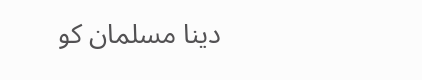دینا مسلمان کو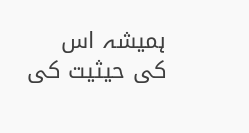ہمیشہ اس کی حیثیت کی